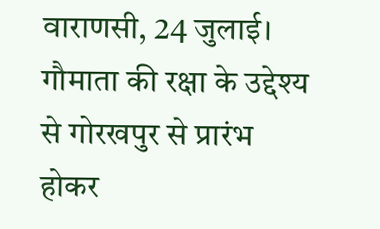वाराणसी, 24 जुलाई। गौमाता की रक्षा के उद्देश्य से गोरखपुर से प्रारंभ होकर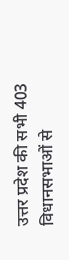उत्तर प्रदेश की सभी 403 विधानसभाओं से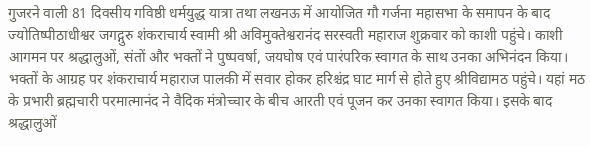गुजरने वाली 81 दिवसीय गविष्ठी धर्मयुद्ध यात्रा तथा लखनऊ में आयोजित गौ गर्जना महासभा के समापन के बाद ज्योतिष्पीठाधीश्वर जगद्गुरु शंकराचार्य स्वामी श्री अविमुक्तेश्वरानंद सरस्वती महाराज शुक्रवार को काशी पहुंचे। काशी आगमन पर श्रद्धालुओं, संतों और भक्तों ने पुष्पवर्षा, जयघोष एवं पारंपरिक स्वागत के साथ उनका अभिनंदन किया।
भक्तों के आग्रह पर शंकराचार्य महाराज पालकी में सवार होकर हरिश्चंद्र घाट मार्ग से होते हुए श्रीविद्यामठ पहुंचे। यहां मठ के प्रभारी ब्रह्मचारी परमात्मानंद ने वैदिक मंत्रोच्चार के बीच आरती एवं पूजन कर उनका स्वागत किया। इसके बाद श्रद्धालुओं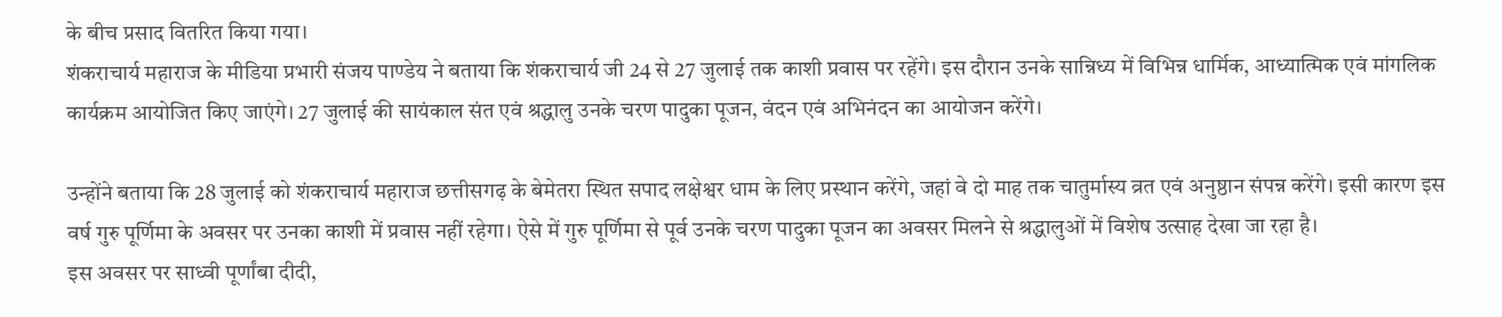के बीच प्रसाद वितरित किया गया।
शंकराचार्य महाराज के मीडिया प्रभारी संजय पाण्डेय ने बताया कि शंकराचार्य जी 24 से 27 जुलाई तक काशी प्रवास पर रहेंगे। इस दौरान उनके सान्निध्य में विभिन्न धार्मिक, आध्यात्मिक एवं मांगलिक कार्यक्रम आयोजित किए जाएंगे। 27 जुलाई की सायंकाल संत एवं श्रद्धालु उनके चरण पादुका पूजन, वंदन एवं अभिनंदन का आयोजन करेंगे।

उन्होंने बताया कि 28 जुलाई को शंकराचार्य महाराज छत्तीसगढ़ के बेमेतरा स्थित सपाद लक्षेश्वर धाम के लिए प्रस्थान करेंगे, जहां वे दो माह तक चातुर्मास्य व्रत एवं अनुष्ठान संपन्न करेंगे। इसी कारण इस वर्ष गुरु पूर्णिमा के अवसर पर उनका काशी में प्रवास नहीं रहेगा। ऐसे में गुरु पूर्णिमा से पूर्व उनके चरण पादुका पूजन का अवसर मिलने से श्रद्धालुओं में विशेष उत्साह देखा जा रहा है।
इस अवसर पर साध्वी पूर्णांबा दीदी,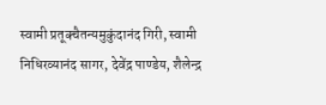स्वामी प्रतूक्चैतन्यमुकुंदानंद गिरी, स्वामी निधिरव्यानंद सागर, देवेंद्र पाण्डेय, शैलेन्द्र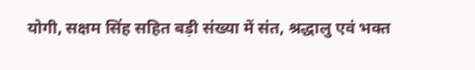योगी, सक्षम सिंह सहित बड़ी संख्या में संत, श्रद्धालु एवं भक्त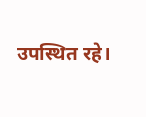उपस्थित रहे।